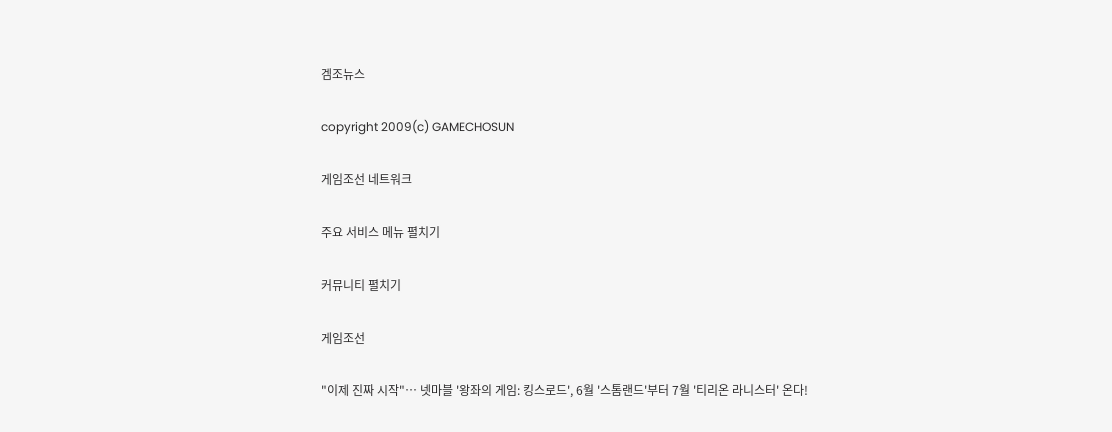겜조뉴스

copyright 2009(c) GAMECHOSUN

게임조선 네트워크

주요 서비스 메뉴 펼치기

커뮤니티 펼치기

게임조선

"이제 진짜 시작"… 넷마블 '왕좌의 게임: 킹스로드', 6월 '스톰랜드'부터 7월 '티리온 라니스터' 온다!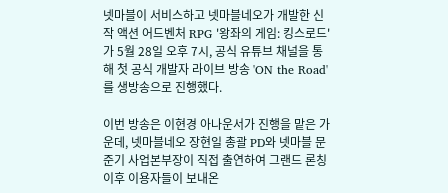넷마블이 서비스하고 넷마블네오가 개발한 신작 액션 어드벤처 RPG '왕좌의 게임: 킹스로드'가 5월 28일 오후 7시, 공식 유튜브 채널을 통해 첫 공식 개발자 라이브 방송 'ON the Road'를 생방송으로 진행했다.

이번 방송은 이현경 아나운서가 진행을 맡은 가운데, 넷마블네오 장현일 총괄 PD와 넷마블 문준기 사업본부장이 직접 출연하여 그랜드 론칭 이후 이용자들이 보내온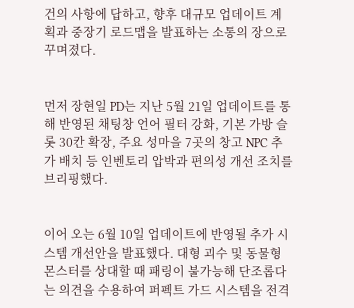건의 사항에 답하고, 향후 대규모 업데이트 계획과 중장기 로드맵을 발표하는 소통의 장으로 꾸며졌다.


먼저 장현일 PD는 지난 5월 21일 업데이트를 통해 반영된 채팅창 언어 필터 강화, 기본 가방 슬롯 30칸 확장, 주요 성마을 7곳의 창고 NPC 추가 배치 등 인벤토리 압박과 편의성 개선 조치를 브리핑했다.


이어 오는 6월 10일 업데이트에 반영될 추가 시스템 개선안을 발표했다. 대형 괴수 및 동물형 몬스터를 상대할 때 패링이 불가능해 단조롭다는 의견을 수용하여 퍼펙트 가드 시스템을 전격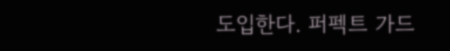도입한다. 퍼펙트 가드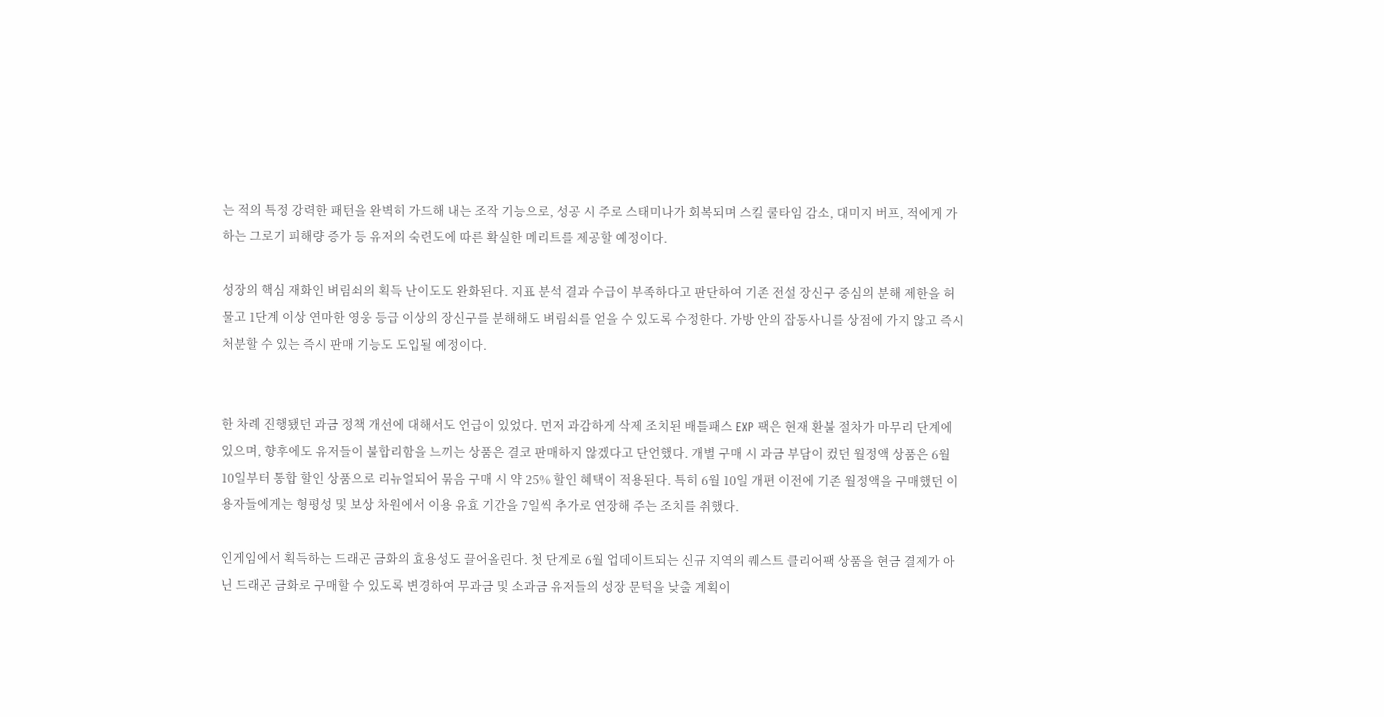는 적의 특정 강력한 패턴을 완벽히 가드해 내는 조작 기능으로, 성공 시 주로 스태미나가 회복되며 스킬 쿨타임 감소, 대미지 버프, 적에게 가하는 그로기 피해량 증가 등 유저의 숙련도에 따른 확실한 메리트를 제공할 예정이다.

성장의 핵심 재화인 벼림쇠의 획득 난이도도 완화된다. 지표 분석 결과 수급이 부족하다고 판단하여 기존 전설 장신구 중심의 분해 제한을 허물고 1단계 이상 연마한 영웅 등급 이상의 장신구를 분해해도 벼림쇠를 얻을 수 있도록 수정한다. 가방 안의 잡동사니를 상점에 가지 않고 즉시 처분할 수 있는 즉시 판매 기능도 도입될 예정이다.


한 차례 진행됐던 과금 정책 개선에 대해서도 언급이 있었다. 먼저 과감하게 삭제 조치된 배틀패스 EXP 팩은 현재 환불 절차가 마무리 단계에 있으며, 향후에도 유저들이 불합리함을 느끼는 상품은 결코 판매하지 않겠다고 단언했다. 개별 구매 시 과금 부담이 컸던 월정액 상품은 6월 10일부터 통합 할인 상품으로 리뉴얼되어 묶음 구매 시 약 25% 할인 혜택이 적용된다. 특히 6월 10일 개편 이전에 기존 월정액을 구매했던 이용자들에게는 형평성 및 보상 차원에서 이용 유효 기간을 7일씩 추가로 연장해 주는 조치를 취했다.

인게임에서 획득하는 드래곤 금화의 효용성도 끌어올린다. 첫 단계로 6월 업데이트되는 신규 지역의 퀘스트 클리어팩 상품을 현금 결제가 아닌 드래곤 금화로 구매할 수 있도록 변경하여 무과금 및 소과금 유저들의 성장 문턱을 낮출 계획이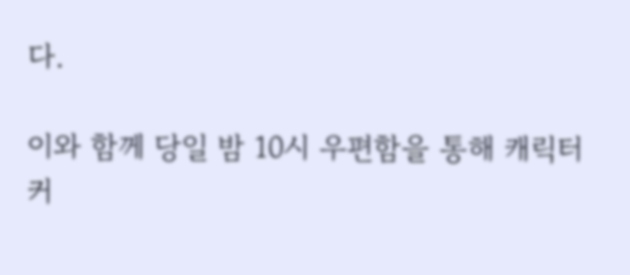다.

이와 함께 당일 밤 10시 우편함을 통해 캐릭터 커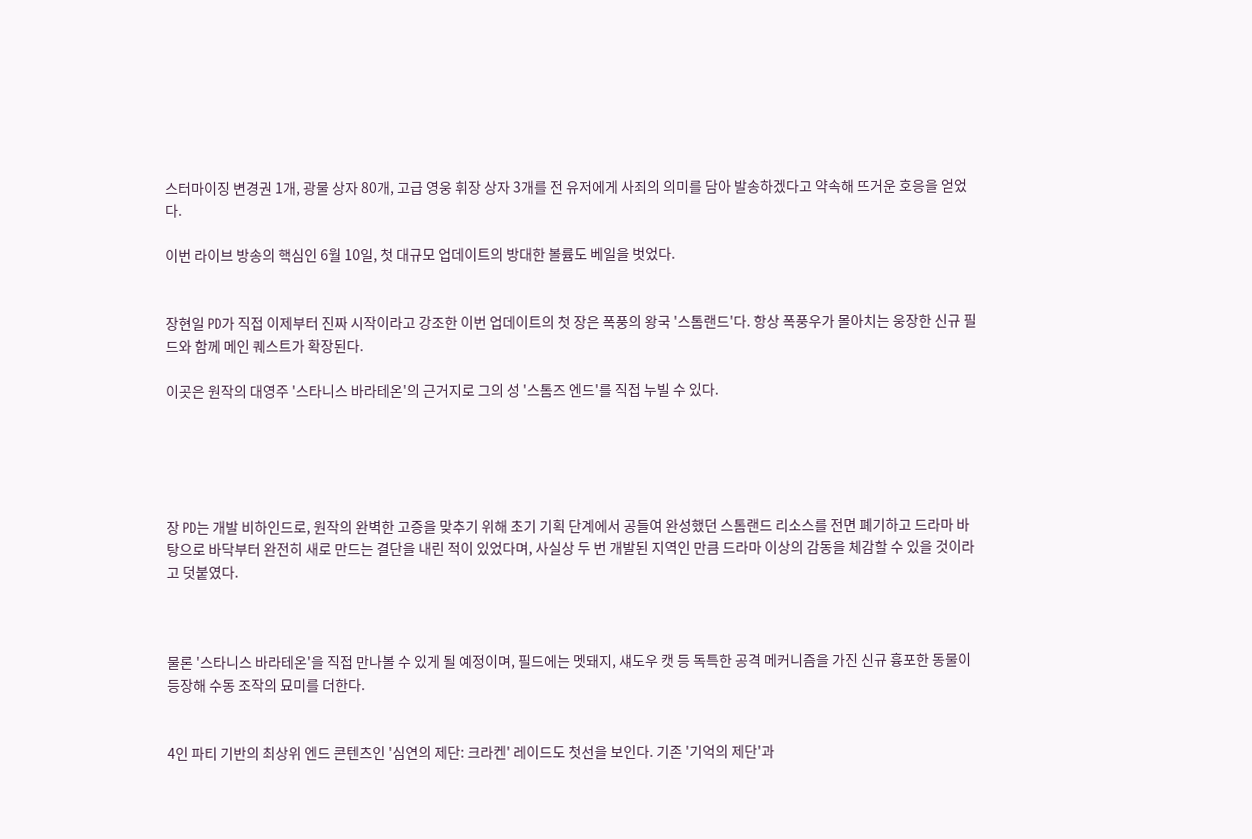스터마이징 변경권 1개, 광물 상자 80개, 고급 영웅 휘장 상자 3개를 전 유저에게 사죄의 의미를 담아 발송하겠다고 약속해 뜨거운 호응을 얻었다.

이번 라이브 방송의 핵심인 6월 10일, 첫 대규모 업데이트의 방대한 볼륨도 베일을 벗었다.


장현일 PD가 직접 이제부터 진짜 시작이라고 강조한 이번 업데이트의 첫 장은 폭풍의 왕국 '스톰랜드'다. 항상 폭풍우가 몰아치는 웅장한 신규 필드와 함께 메인 퀘스트가 확장된다.

이곳은 원작의 대영주 '스타니스 바라테온'의 근거지로 그의 성 '스톰즈 엔드'를 직접 누빌 수 있다.





장 PD는 개발 비하인드로, 원작의 완벽한 고증을 맞추기 위해 초기 기획 단계에서 공들여 완성했던 스톰랜드 리소스를 전면 폐기하고 드라마 바탕으로 바닥부터 완전히 새로 만드는 결단을 내린 적이 있었다며, 사실상 두 번 개발된 지역인 만큼 드라마 이상의 감동을 체감할 수 있을 것이라고 덧붙였다.



물론 '스타니스 바라테온'을 직접 만나볼 수 있게 될 예정이며, 필드에는 멧돼지, 섀도우 캣 등 독특한 공격 메커니즘을 가진 신규 흉포한 동물이 등장해 수동 조작의 묘미를 더한다.


4인 파티 기반의 최상위 엔드 콘텐츠인 '심연의 제단: 크라켄' 레이드도 첫선을 보인다. 기존 '기억의 제단'과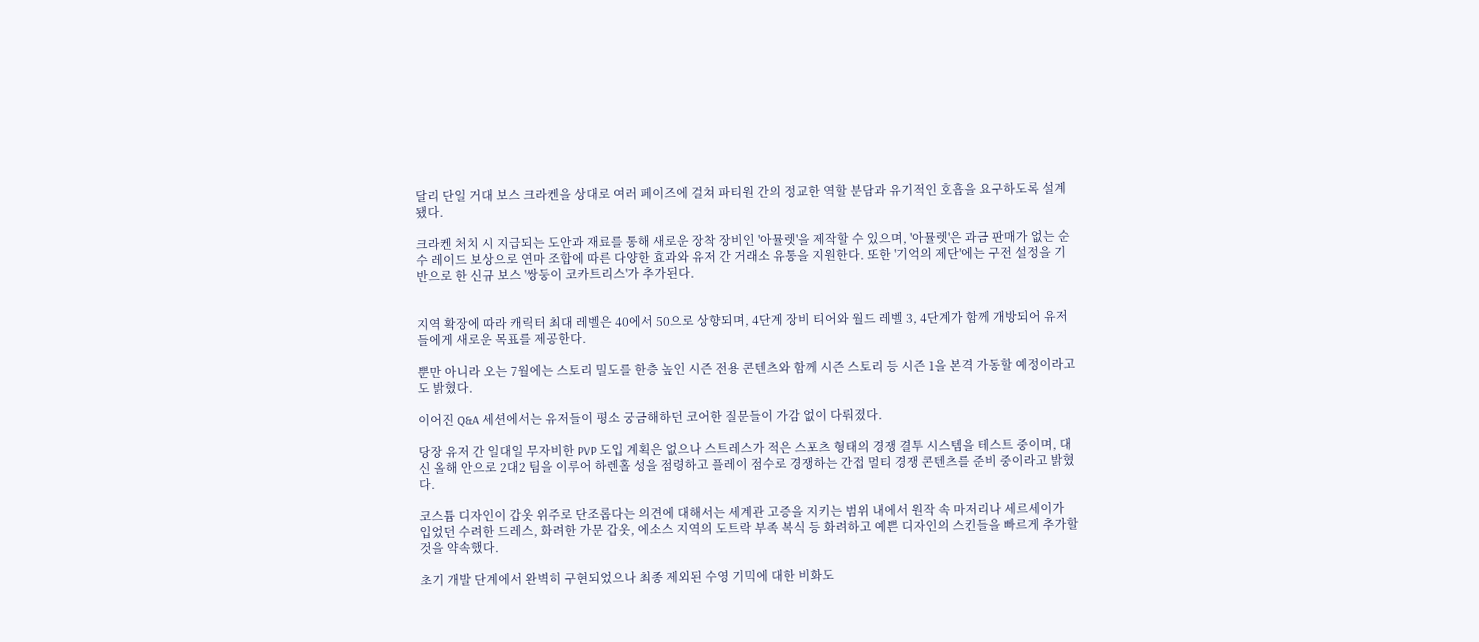달리 단일 거대 보스 크라켄을 상대로 여러 페이즈에 걸쳐 파티원 간의 정교한 역할 분담과 유기적인 호흡을 요구하도록 설계됐다.

크라켄 처치 시 지급되는 도안과 재료를 통해 새로운 장착 장비인 '아뮬렛'을 제작할 수 있으며, '아뮬렛'은 과금 판매가 없는 순수 레이드 보상으로 연마 조합에 따른 다양한 효과와 유저 간 거래소 유통을 지원한다. 또한 '기억의 제단'에는 구전 설정을 기반으로 한 신규 보스 '쌍둥이 코카트리스'가 추가된다.


지역 확장에 따라 캐릭터 최대 레벨은 40에서 50으로 상향되며, 4단계 장비 티어와 월드 레벨 3, 4단계가 함께 개방되어 유저들에게 새로운 목표를 제공한다.

뿐만 아니라 오는 7월에는 스토리 밀도를 한층 높인 시즌 전용 콘텐츠와 함께 시즌 스토리 등 시즌 1을 본격 가동할 예정이라고도 밝혔다.

이어진 Q&A 세션에서는 유저들이 평소 궁금해하던 코어한 질문들이 가감 없이 다뤄졌다.

당장 유저 간 일대일 무자비한 PVP 도입 계획은 없으나 스트레스가 적은 스포츠 형태의 경쟁 결투 시스템을 테스트 중이며, 대신 올해 안으로 2대2 팀을 이루어 하렌홀 성을 점령하고 플레이 점수로 경쟁하는 간접 멀티 경쟁 콘텐츠를 준비 중이라고 밝혔다.

코스튬 디자인이 갑옷 위주로 단조롭다는 의견에 대해서는 세계관 고증을 지키는 범위 내에서 원작 속 마저리나 세르세이가 입었던 수려한 드레스, 화려한 가문 갑옷, 에소스 지역의 도트락 부족 복식 등 화려하고 예쁜 디자인의 스킨들을 빠르게 추가할 것을 약속했다.

초기 개발 단계에서 완벽히 구현되었으나 최종 제외된 수영 기믹에 대한 비화도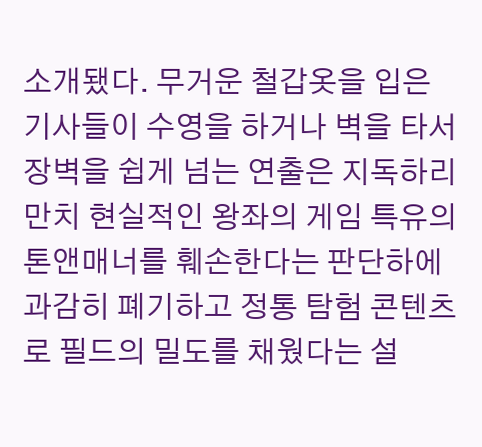소개됐다. 무거운 철갑옷을 입은 기사들이 수영을 하거나 벽을 타서 장벽을 쉽게 넘는 연출은 지독하리만치 현실적인 왕좌의 게임 특유의 톤앤매너를 훼손한다는 판단하에 과감히 폐기하고 정통 탐험 콘텐츠로 필드의 밀도를 채웠다는 설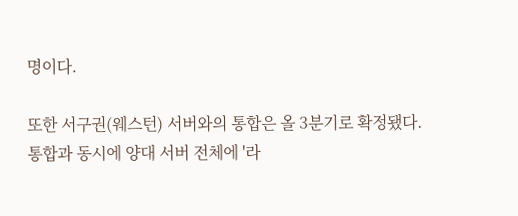명이다.

또한 서구권(웨스턴) 서버와의 통합은 올 3분기로 확정됐다. 통합과 동시에 양대 서버 전체에 '라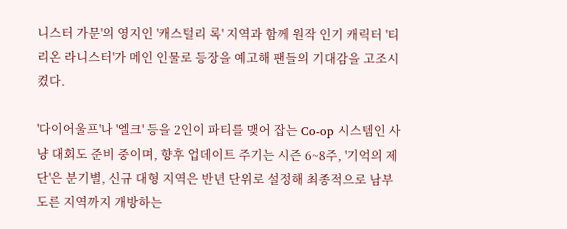니스터 가문'의 영지인 '캐스털리 록' 지역과 함께 원작 인기 캐릭터 '티리온 라니스터'가 메인 인물로 등장을 예고해 팬들의 기대감을 고조시켰다.

'다이어울프'나 '엘크' 등을 2인이 파티를 맺어 잡는 Co-op 시스템인 사냥 대회도 준비 중이며, 향후 업데이트 주기는 시즌 6~8주, '기억의 제단'은 분기별, 신규 대형 지역은 반년 단위로 설정해 최종적으로 남부 도른 지역까지 개방하는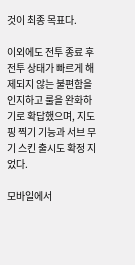것이 최종 목표다.

이외에도 전투 종료 후 전투 상태가 빠르게 해제되지 않는 불편함을 인지하고 룰을 완화하기로 확답했으며, 지도 핑 찍기 기능과 서브 무기 스킨 출시도 확정 지었다.

모바일에서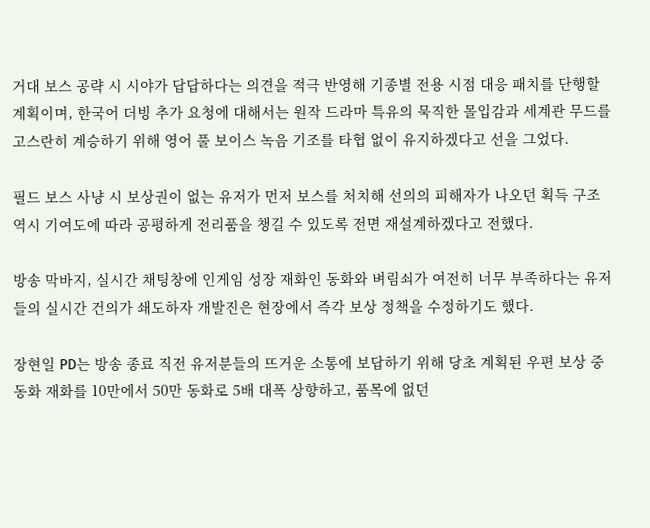거대 보스 공략 시 시야가 답답하다는 의견을 적극 반영해 기종별 전용 시점 대응 패치를 단행할 계획이며, 한국어 더빙 추가 요청에 대해서는 원작 드라마 특유의 묵직한 몰입감과 세계관 무드를 고스란히 계승하기 위해 영어 풀 보이스 녹음 기조를 타협 없이 유지하겠다고 선을 그었다.

필드 보스 사냥 시 보상권이 없는 유저가 먼저 보스를 처치해 선의의 피해자가 나오던 획득 구조 역시 기여도에 따라 공평하게 전리품을 챙길 수 있도록 전면 재설계하겠다고 전했다.

방송 막바지, 실시간 채팅창에 인게임 성장 재화인 동화와 벼림쇠가 여전히 너무 부족하다는 유저들의 실시간 건의가 쇄도하자 개발진은 현장에서 즉각 보상 정책을 수정하기도 했다.

장현일 PD는 방송 종료 직전 유저분들의 뜨거운 소통에 보답하기 위해 당초 계획된 우편 보상 중 동화 재화를 10만에서 50만 동화로 5배 대폭 상향하고, 품목에 없던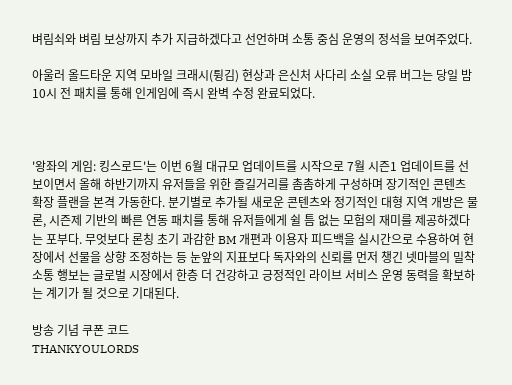벼림쇠와 벼림 보상까지 추가 지급하겠다고 선언하며 소통 중심 운영의 정석을 보여주었다.

아울러 올드타운 지역 모바일 크래시(튕김) 현상과 은신처 사다리 소실 오류 버그는 당일 밤 10시 전 패치를 통해 인게임에 즉시 완벽 수정 완료되었다.



'왕좌의 게임: 킹스로드'는 이번 6월 대규모 업데이트를 시작으로 7월 시즌1 업데이트를 선보이면서 올해 하반기까지 유저들을 위한 즐길거리를 촘촘하게 구성하며 장기적인 콘텐츠 확장 플랜을 본격 가동한다. 분기별로 추가될 새로운 콘텐츠와 정기적인 대형 지역 개방은 물론, 시즌제 기반의 빠른 연동 패치를 통해 유저들에게 쉴 틈 없는 모험의 재미를 제공하겠다는 포부다. 무엇보다 론칭 초기 과감한 BM 개편과 이용자 피드백을 실시간으로 수용하여 현장에서 선물을 상향 조정하는 등 눈앞의 지표보다 독자와의 신뢰를 먼저 챙긴 넷마블의 밀착 소통 행보는 글로벌 시장에서 한층 더 건강하고 긍정적인 라이브 서비스 운영 동력을 확보하는 계기가 될 것으로 기대된다.

방송 기념 쿠폰 코드
THANKYOULORDS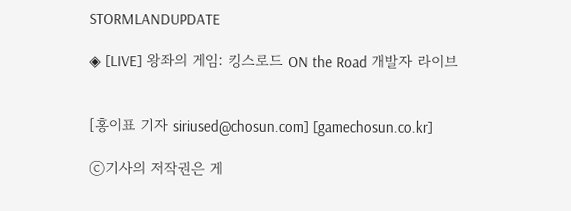STORMLANDUPDATE

◈ [LIVE] 왕좌의 게임: 킹스로드 ON the Road 개발자 라이브


[홍이표 기자 siriused@chosun.com] [gamechosun.co.kr]

ⓒ기사의 저작권은 게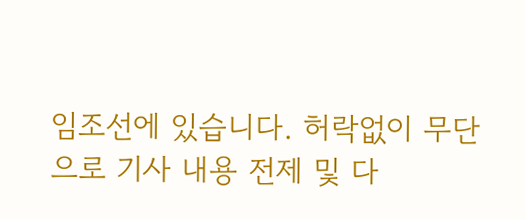임조선에 있습니다. 허락없이 무단으로 기사 내용 전제 및 다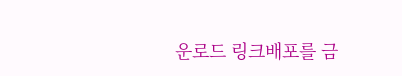운로드 링크배포를 금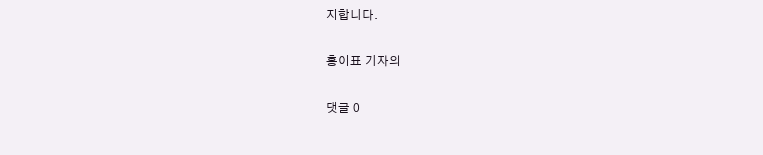지합니다.

홍이표 기자의

댓글 0